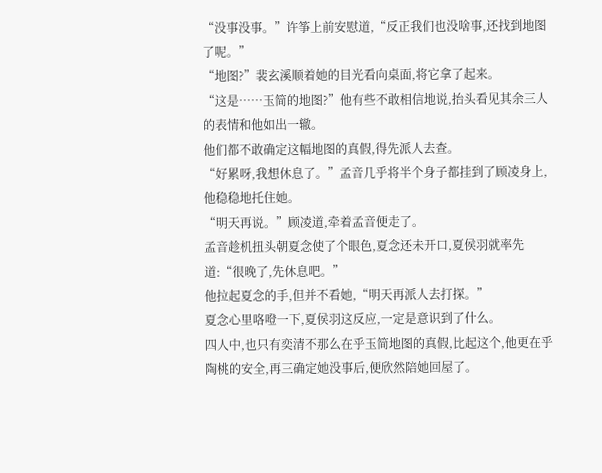“没事没事。”许筝上前安慰道,“反正我们也没啥事,还找到地图了呢。”
“地图?”裴玄溪顺着她的目光看向桌面,将它拿了起来。
“这是……玉简的地图?”他有些不敢相信地说,抬头看见其余三人的表情和他如出一辙。
他们都不敢确定这幅地图的真假,得先派人去查。
“好累呀,我想休息了。”孟音几乎将半个身子都挂到了顾凌身上,他稳稳地托住她。
“明天再说。”顾凌道,牵着孟音便走了。
孟音趁机扭头朝夏念使了个眼色,夏念还未开口,夏侯羽就率先道:“很晚了,先休息吧。”
他拉起夏念的手,但并不看她,“明天再派人去打探。”
夏念心里咯噔一下,夏侯羽这反应,一定是意识到了什么。
四人中,也只有奕清不那么在乎玉简地图的真假,比起这个,他更在乎陶桃的安全,再三确定她没事后,便欣然陪她回屋了。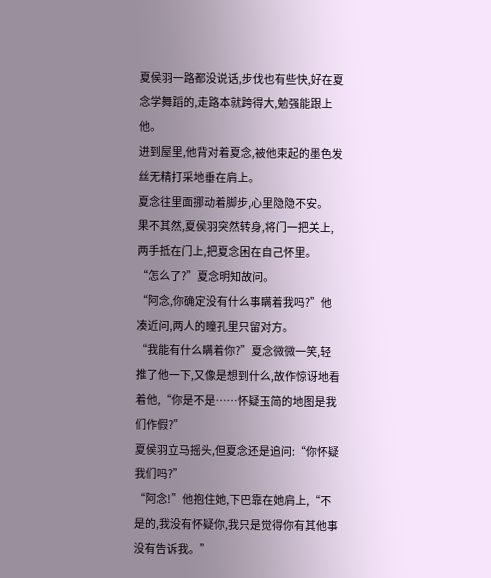夏侯羽一路都没说话,步伐也有些快,好在夏念学舞蹈的,走路本就跨得大,勉强能跟上他。
进到屋里,他背对着夏念,被他束起的墨色发丝无精打采地垂在肩上。
夏念往里面挪动着脚步,心里隐隐不安。
果不其然,夏侯羽突然转身,将门一把关上,两手抵在门上,把夏念困在自己怀里。
“怎么了?”夏念明知故问。
“阿念,你确定没有什么事瞒着我吗?”他凑近问,两人的瞳孔里只留对方。
“我能有什么瞒着你?”夏念微微一笑,轻推了他一下,又像是想到什么,故作惊讶地看着他,“你是不是……怀疑玉简的地图是我们作假?”
夏侯羽立马摇头,但夏念还是追问:“你怀疑我们吗?”
“阿念!”他抱住她,下巴靠在她肩上,“不是的,我没有怀疑你,我只是觉得你有其他事没有告诉我。”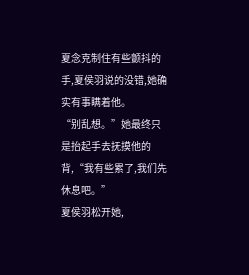夏念克制住有些颤抖的手,夏侯羽说的没错,她确实有事瞒着他。
“别乱想。”她最终只是抬起手去抚摸他的背,“我有些累了,我们先休息吧。”
夏侯羽松开她,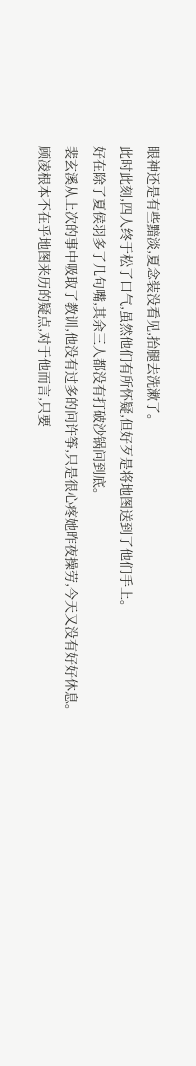眼神还是有些黯淡,夏念装没看见,抬腿去洗漱了。
此时此刻,四人终于松了口气,虽然他们有所怀疑,但好歹是将地图送到了他们手上。
好在除了夏侯羽多了几句嘴,其余三人都没有打破沙锅问到底。
裴玄溪从上次的事中吸取了教训,他没有过多的问许筝,只是很心疼她昨夜操劳,今天又没有好好休息。
顾凌根本不在乎地图来历的疑点,对于他而言,只要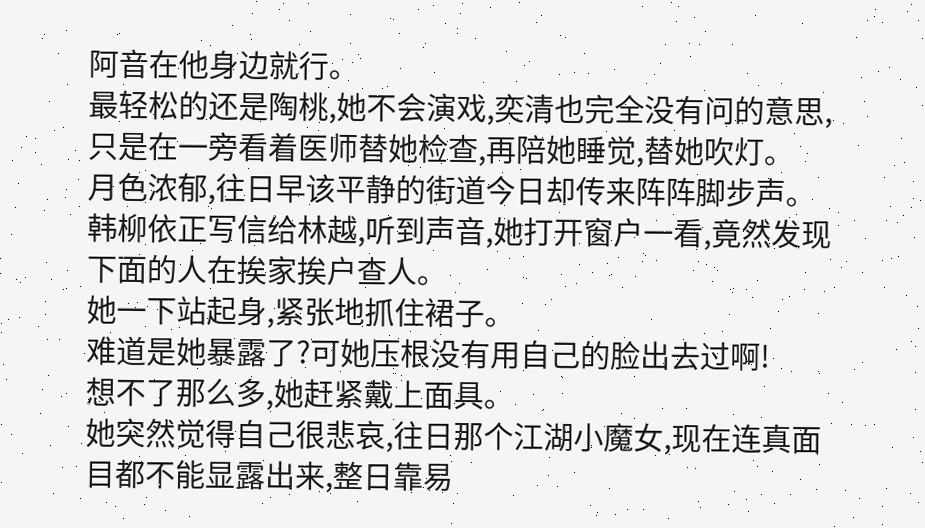阿音在他身边就行。
最轻松的还是陶桃,她不会演戏,奕清也完全没有问的意思,只是在一旁看着医师替她检查,再陪她睡觉,替她吹灯。
月色浓郁,往日早该平静的街道今日却传来阵阵脚步声。
韩柳依正写信给林越,听到声音,她打开窗户一看,竟然发现下面的人在挨家挨户查人。
她一下站起身,紧张地抓住裙子。
难道是她暴露了?可她压根没有用自己的脸出去过啊!
想不了那么多,她赶紧戴上面具。
她突然觉得自己很悲哀,往日那个江湖小魔女,现在连真面目都不能显露出来,整日靠易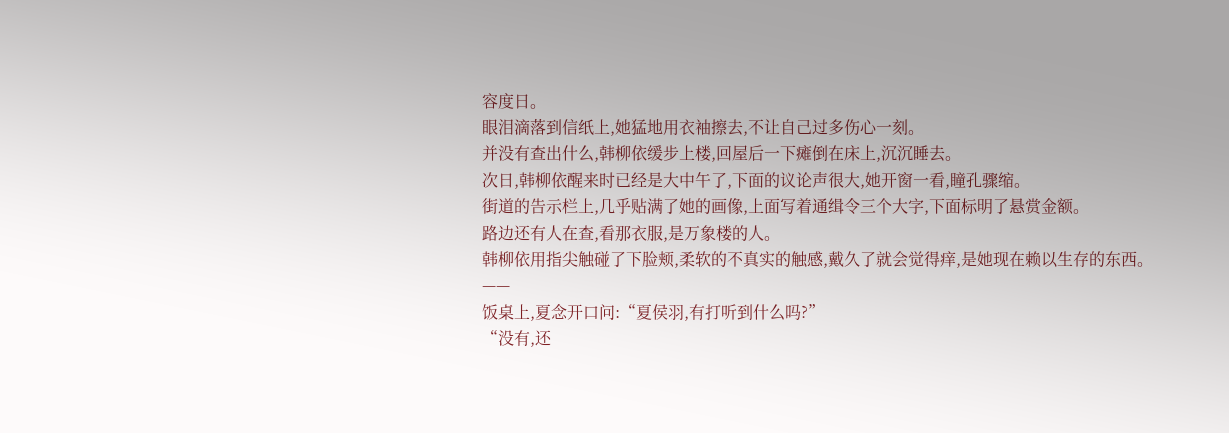容度日。
眼泪滴落到信纸上,她猛地用衣袖擦去,不让自己过多伤心一刻。
并没有查出什么,韩柳依缓步上楼,回屋后一下瘫倒在床上,沉沉睡去。
次日,韩柳依醒来时已经是大中午了,下面的议论声很大,她开窗一看,瞳孔骤缩。
街道的告示栏上,几乎贴满了她的画像,上面写着通缉令三个大字,下面标明了悬赏金额。
路边还有人在查,看那衣服,是万象楼的人。
韩柳依用指尖触碰了下脸颊,柔软的不真实的触感,戴久了就会觉得痒,是她现在赖以生存的东西。
——
饭桌上,夏念开口问:“夏侯羽,有打听到什么吗?”
“没有,还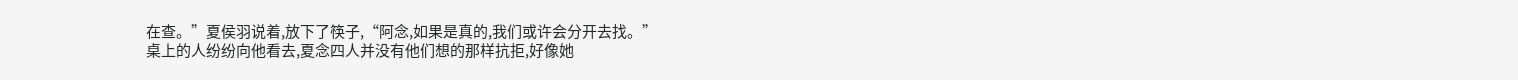在查。”夏侯羽说着,放下了筷子,“阿念,如果是真的,我们或许会分开去找。”
桌上的人纷纷向他看去,夏念四人并没有他们想的那样抗拒,好像她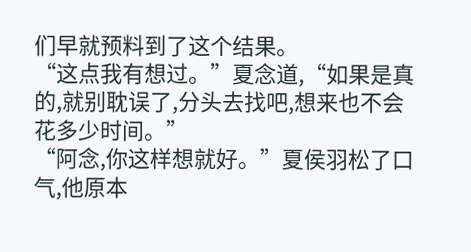们早就预料到了这个结果。
“这点我有想过。”夏念道,“如果是真的,就别耽误了,分头去找吧,想来也不会花多少时间。”
“阿念,你这样想就好。”夏侯羽松了口气,他原本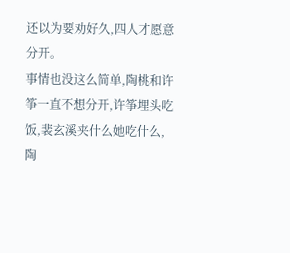还以为要劝好久,四人才愿意分开。
事情也没这么简单,陶桃和许筝一直不想分开,许筝埋头吃饭,裴玄溪夹什么她吃什么,陶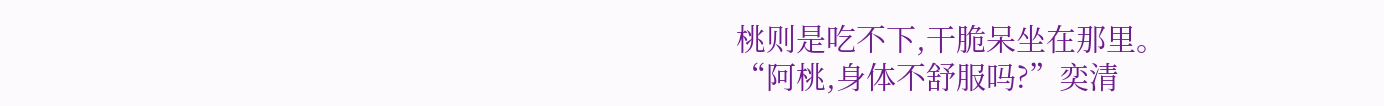桃则是吃不下,干脆呆坐在那里。
“阿桃,身体不舒服吗?”奕清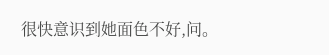很快意识到她面色不好,问。